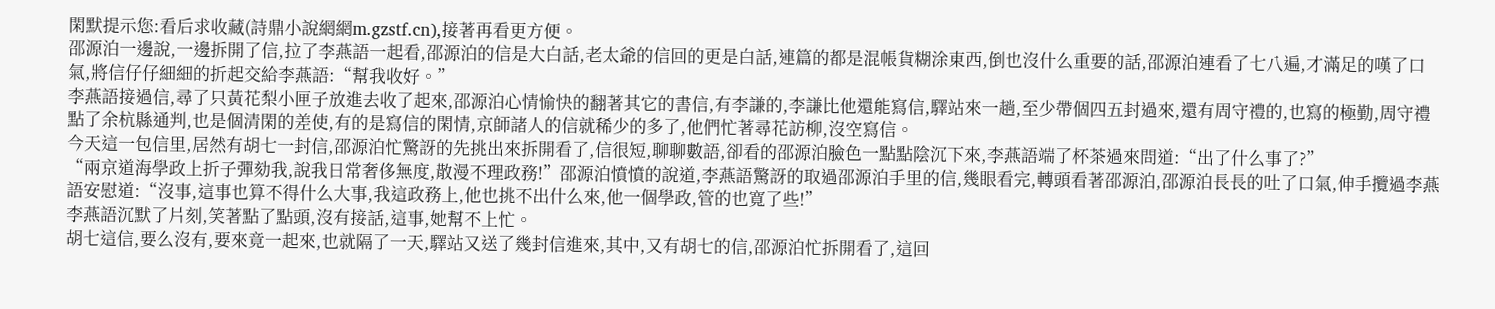閑默提示您:看后求收藏(詩鼎小說網網m.gzstf.cn),接著再看更方便。
邵源泊一邊說,一邊拆開了信,拉了李燕語一起看,邵源泊的信是大白話,老太爺的信回的更是白話,連篇的都是混帳貨糊涂東西,倒也沒什么重要的話,邵源泊連看了七八遍,才滿足的嘆了口氣,將信仔仔細細的折起交給李燕語:“幫我收好。”
李燕語接過信,尋了只黃花梨小匣子放進去收了起來,邵源泊心情愉快的翻著其它的書信,有李謙的,李謙比他還能寫信,驛站來一趟,至少帶個四五封過來,還有周守禮的,也寫的極勤,周守禮點了余杭縣通判,也是個清閑的差使,有的是寫信的閑情,京師諸人的信就稀少的多了,他們忙著尋花訪柳,沒空寫信。
今天這一包信里,居然有胡七一封信,邵源泊忙驚訝的先挑出來拆開看了,信很短,聊聊數語,卻看的邵源泊臉色一點點陰沉下來,李燕語端了杯茶過來問道:“出了什么事了?”
“兩京道海學政上折子彈劾我,說我日常奢侈無度,散漫不理政務!”邵源泊憤憤的說道,李燕語驚訝的取過邵源泊手里的信,幾眼看完,轉頭看著邵源泊,邵源泊長長的吐了口氣,伸手攬過李燕語安慰道:“沒事,這事也算不得什么大事,我這政務上,他也挑不出什么來,他一個學政,管的也寬了些!”
李燕語沉默了片刻,笑著點了點頭,沒有接話,這事,她幫不上忙。
胡七這信,要么沒有,要來竟一起來,也就隔了一天,驛站又送了幾封信進來,其中,又有胡七的信,邵源泊忙拆開看了,這回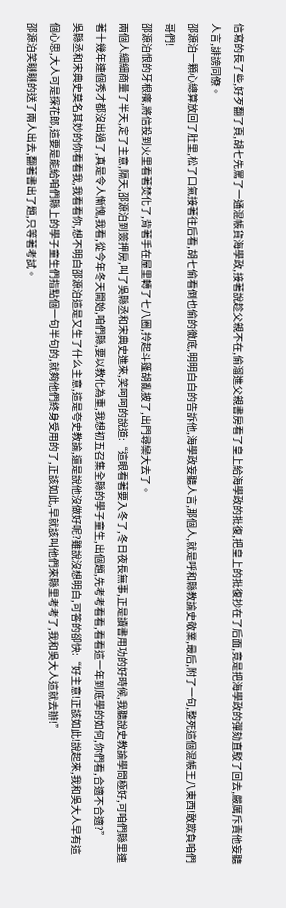信寫的長了些,好歹翻了頁,胡七先罵了一通混帳貨海學政,接著說趁父親不在,偷溜進父親書房看了皇上給海學政的批復,把皇上的批復抄在了后面,竟是把海學政的彈劾直駁了回去,嚴厲斥責他妄聽人言,誹謗同僚。
邵源泊一顆心總算放回了肚里,松了口氣接著往后看,胡七偷看倒也偷的徹底,明明白白的告訴他,海學政妄聽人言,那個人,就是呼和縣教諭史敬業,最后,附了一句,整死這個混帳王八東西!敢欺負咱們哥們!
邵源泊恨的牙根癢,將信投到火里看著焚化了,背著手在屋里轉了七八圈,拎起斗篷胡亂披了,出門尋欒大去了。
兩個人細細商量了半天,定了主意,隔天,邵源泊到簽押房,叫了吳縣丞和宋典史進來,笑呵呵的說道:“這眼看著要入冬了,冬日夜長無事,正是讀書用功的好時候,我聽說史教諭學問極好,可咱們縣里連著十幾年連個秀才都沒出過了,真是令人慚愧,我看,從今年冬天開始,咱們縣,要以教化為重,我想初五召集全縣的學子童生,出個題,先考考看看,看看這一年到底學的如何,你們看,合適不合適?”
吳縣丞和宋典史莫名其妙的你看看我,我看看你,想不明白邵源泊這是又生了什么主意,這是夸史教諭,還是說他沒做好呢?雖說沒想明白,可答的卻快:“好主意!正該如此!說起來,我和吳大人早有這個心思,大人可是探花郎,這要是能給咱們縣上的學子童生們指點個一句半句的,就夠他們終身受用的了,正該如此,早就該叫他們來縣里考考了,我和吳大人這就去辦!”
邵源泊笑瞇瞇的送了兩人出去,翻著書出了題,只等著考試。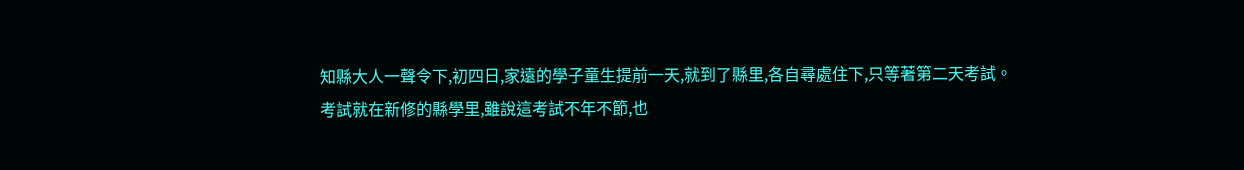知縣大人一聲令下,初四日,家遠的學子童生提前一天,就到了縣里,各自尋處住下,只等著第二天考試。
考試就在新修的縣學里,雖說這考試不年不節,也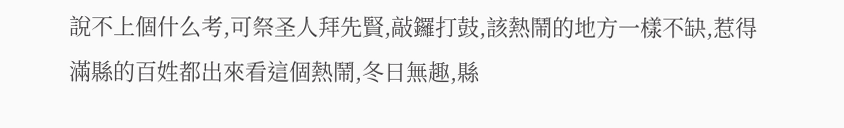說不上個什么考,可祭圣人拜先賢,敲鑼打鼓,該熱鬧的地方一樣不缺,惹得滿縣的百姓都出來看這個熱鬧,冬日無趣,縣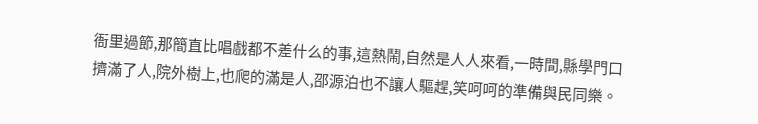衙里過節,那簡直比唱戲都不差什么的事,這熱鬧,自然是人人來看,一時間,縣學門口擠滿了人,院外樹上,也爬的滿是人,邵源泊也不讓人驅趕,笑呵呵的準備與民同樂。